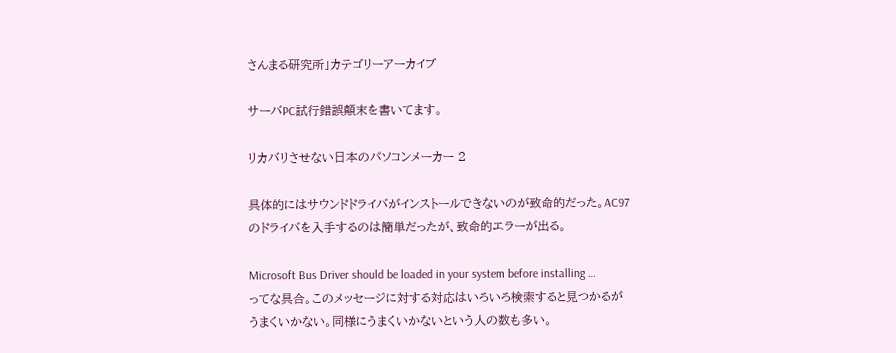さんまる研究所」カテゴリーアーカイブ

サーバPC試行錯誤顛末を書いてます。

リカバリさせない日本のパソコンメーカー 2

具体的にはサウンドドライバがインストールできないのが致命的だった。AC97のドライバを入手するのは簡単だったが、致命的エラーが出る。

Microsoft Bus Driver should be loaded in your system before installing …
ってな具合。このメッセージに対する対応はいろいろ検索すると見つかるがうまくいかない。同様にうまくいかないという人の数も多い。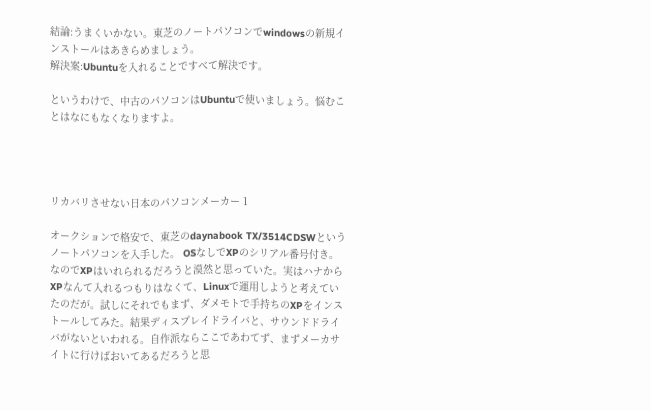結論:うまくいかない。東芝のノートパソコンでwindowsの新規インストールはあきらめましょう。
解決案:Ubuntuを入れることですべて解決です。

というわけで、中古のパソコンはUbuntuで使いましょう。悩むことはなにもなくなりますよ。




リカバリさせない日本のパソコンメーカー 1

オークションで格安で、東芝のdaynabook TX/3514CDSWというノートパソコンを入手した。 OSなしでXPのシリアル番号付き。なのでXPはいれられるだろうと漠然と思っていた。実はハナからXPなんて入れるつもりはなくて、Linuxで運用しようと考えていたのだが。試しにそれでもまず、ダメモトで手持ちのXPをインストールしてみた。結果ディスプレイドライバと、サウンドドライバがないといわれる。自作派ならここであわてず、まずメーカサイトに行けばおいてあるだろうと思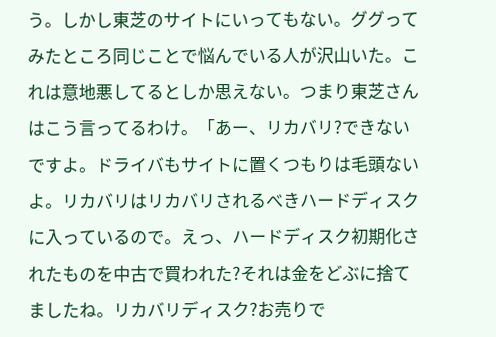う。しかし東芝のサイトにいってもない。ググってみたところ同じことで悩んでいる人が沢山いた。これは意地悪してるとしか思えない。つまり東芝さんはこう言ってるわけ。「あー、リカバリ?できないですよ。ドライバもサイトに置くつもりは毛頭ないよ。リカバリはリカバリされるべきハードディスクに入っているので。えっ、ハードディスク初期化されたものを中古で買われた?それは金をどぶに捨てましたね。リカバリディスク?お売りで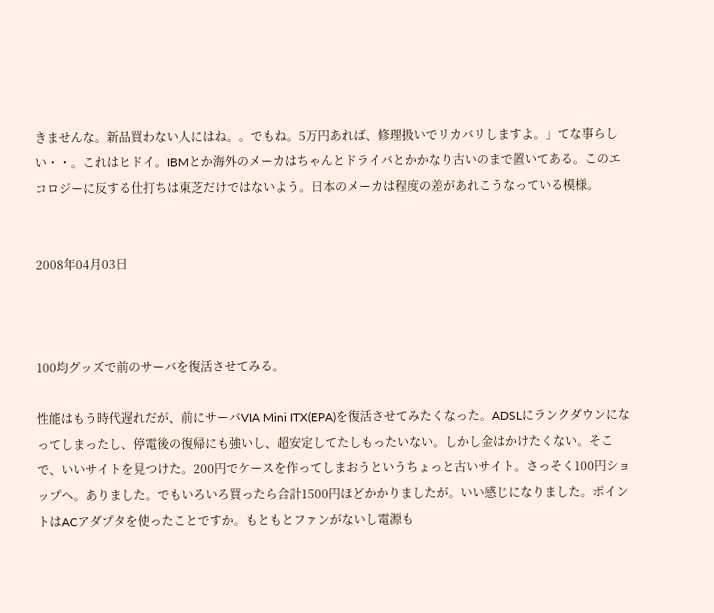きませんな。新品買わない人にはね。。でもね。5万円あれば、修理扱いでリカバリしますよ。」てな事らしい・・。これはヒドイ。IBMとか海外のメーカはちゃんとドライバとかかなり古いのまで置いてある。このエコロジーに反する仕打ちは東芝だけではないよう。日本のメーカは程度の差があれこうなっている模様。


2008年04月03日



100均グッズで前のサーバを復活させてみる。

性能はもう時代遅れだが、前にサーバVIA Mini ITX(EPA)を復活させてみたくなった。ADSLにランクダウンになってしまったし、停電後の復帰にも強いし、超安定してたしもったいない。しかし金はかけたくない。そこで、いいサイトを見つけた。200円でケースを作ってしまおうというちょっと古いサイト。さっそく100円ショップへ。ありました。でもいろいろ買ったら合計1500円ほどかかりましたが。いい感じになりました。ポイントはACアダプタを使ったことですか。もともとファンがないし電源も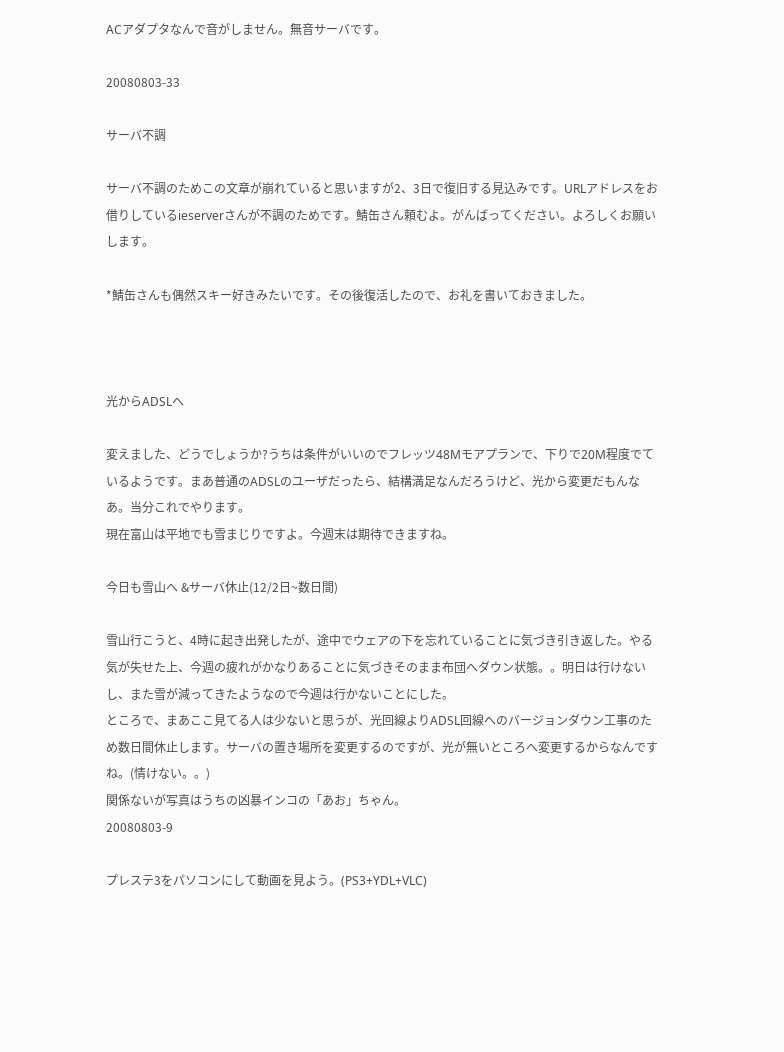ACアダプタなんで音がしません。無音サーバです。

20080803-33

サーバ不調

サーバ不調のためこの文章が崩れていると思いますが2、3日で復旧する見込みです。URLアドレスをお借りしているieserverさんが不調のためです。鯖缶さん頼むよ。がんばってください。よろしくお願いします。

*鯖缶さんも偶然スキー好きみたいです。その後復活したので、お礼を書いておきました。



光からADSLへ

変えました、どうでしょうか?うちは条件がいいのでフレッツ48Mモアプランで、下りで20M程度でているようです。まあ普通のADSLのユーザだったら、結構満足なんだろうけど、光から変更だもんなあ。当分これでやります。
現在富山は平地でも雪まじりですよ。今週末は期待できますね。

今日も雪山へ &サーバ休止(12/2日~数日間)

雪山行こうと、4時に起き出発したが、途中でウェアの下を忘れていることに気づき引き返した。やる気が失せた上、今週の疲れがかなりあることに気づきそのまま布団へダウン状態。。明日は行けないし、また雪が減ってきたようなので今週は行かないことにした。
ところで、まあここ見てる人は少ないと思うが、光回線よりADSL回線へのバージョンダウン工事のため数日間休止します。サーバの置き場所を変更するのですが、光が無いところへ変更するからなんですね。(情けない。。)
関係ないが写真はうちの凶暴インコの「あお」ちゃん。
20080803-9

プレステ3をパソコンにして動画を見よう。(PS3+YDL+VLC)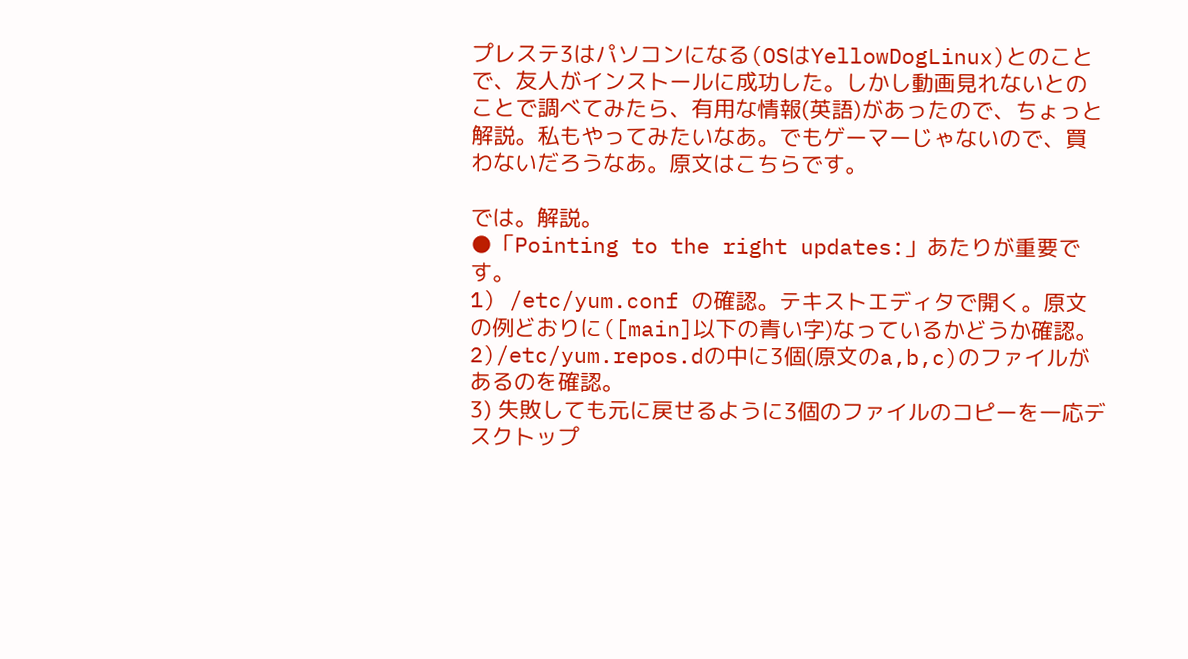プレステ3はパソコンになる(OSはYellowDogLinux)とのことで、友人がインストールに成功した。しかし動画見れないとのことで調べてみたら、有用な情報(英語)があったので、ちょっと解説。私もやってみたいなあ。でもゲーマーじゃないので、買わないだろうなあ。原文はこちらです。

では。解説。
●「Pointing to the right updates:」あたりが重要です。
1) /etc/yum.conf の確認。テキストエディタで開く。原文の例どおりに([main]以下の青い字)なっているかどうか確認。
2)/etc/yum.repos.dの中に3個(原文のa,b,c)のファイルがあるのを確認。
3) 失敗しても元に戻せるように3個のファイルのコピーを一応デスクトップ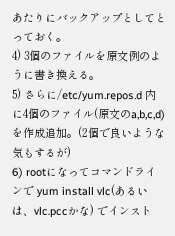あたりにバックアップとしてとっておく。
4) 3個のファイルを原文例のように書き換える。
5) さらに/etc/yum.repos.d 内に4個のファイル(原文のa,b,c,d)を作成追加。(2個で良いような気もするが)
6) rootになってコマンドラインで yum install vlc(あるいは、vlc.pccかな) でインスト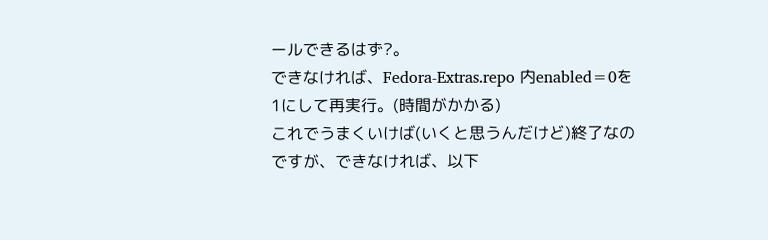ールできるはず?。
できなければ、Fedora-Extras.repo 内enabled=0を1にして再実行。(時間がかかる)
これでうまくいけば(いくと思うんだけど)終了なのですが、できなければ、以下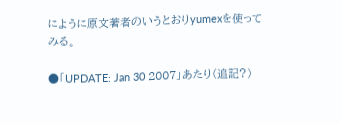にように原文著者のいうとおりyumexを使ってみる。

●「UPDATE: Jan 30 2007」あたり(追記?)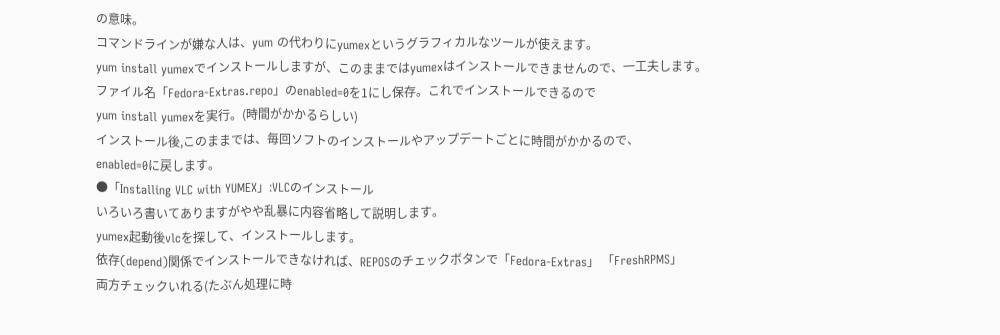の意味。
コマンドラインが嫌な人は、yum の代わりにyumexというグラフィカルなツールが使えます。
yum install yumexでインストールしますが、このままではyumexはインストールできませんので、一工夫します。
ファイル名「Fedora-Extras.repo」のenabled=0を1にし保存。これでインストールできるので
yum install yumexを実行。(時間がかかるらしい)
インストール後,このままでは、毎回ソフトのインストールやアップデートごとに時間がかかるので、
enabled=0に戻します。
●「Installing VLC with YUMEX」:VLCのインストール
いろいろ書いてありますがやや乱暴に内容省略して説明します。
yumex起動後vlcを探して、インストールします。
依存(depend)関係でインストールできなければ、REPOSのチェックボタンで「Fedora-Extras」 「FreshRPMS」
両方チェックいれる(たぶん処理に時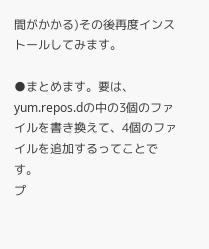間がかかる)その後再度インストールしてみます。

●まとめます。要は、yum.repos.dの中の3個のファイルを書き換えて、4個のファイルを追加するってことです。
プ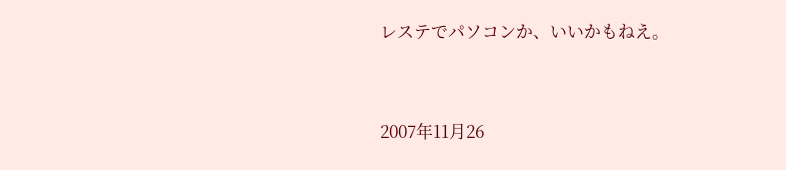レステでパソコンか、いいかもねえ。


2007年11月26